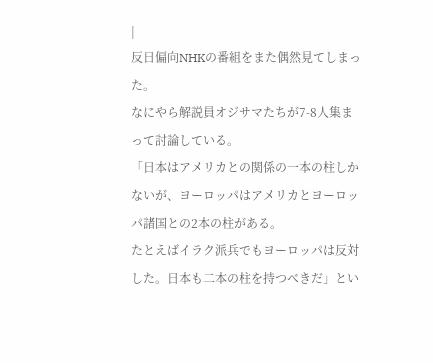|
反日偏向NHKの番組をまた偶然見てしまった。
なにやら解説員オジサマたちが7-8人集まって討論している。
「日本はアメリカとの関係の一本の柱しかないが、ヨーロッパはアメリカとヨーロッパ諸国との2本の柱がある。
たとえばイラク派兵でもヨーロッパは反対した。日本も二本の柱を持つべきだ」とい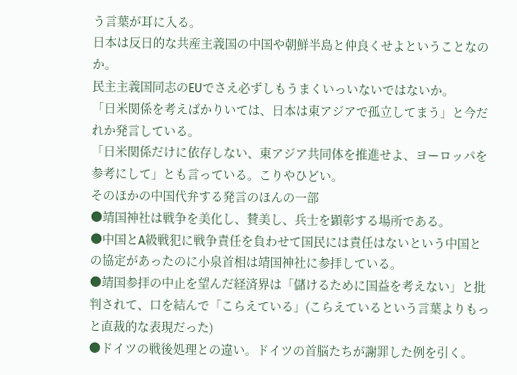う言葉が耳に入る。
日本は反日的な共産主義国の中国や朝鮮半島と仲良くせよということなのか。
民主主義国同志のEUでさえ必ずしもうまくいっいないではないか。
「日米関係を考えばかりいては、日本は東アジアで孤立してまう」と今だれか発言している。
「日米関係だけに依存しない、東アジア共同体を推進せよ、ヨーロッパを参考にして」とも言っている。こりやひどい。
そのほかの中国代弁する発言のほんの一部
●靖国神社は戦争を美化し、賛美し、兵士を顕彰する場所である。
●中国とA級戦犯に戦争責任を負わせて国民には責任はないという中国との協定があったのに小泉首相は靖国神社に参拝している。
●靖国参拝の中止を望んだ経済界は「儲けるために国益を考えない」と批判されて、口を結んで「こらえている」(こらえているという言葉よりもっと直裁的な表現だった)
●ドイツの戦後処理との違い。ドイツの首脳たちが謝罪した例を引く。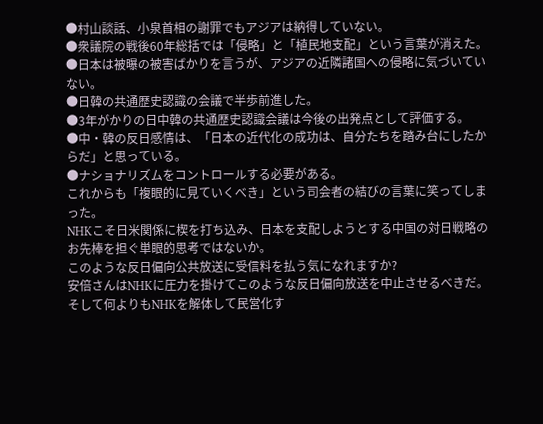●村山談話、小泉首相の謝罪でもアジアは納得していない。
●衆議院の戦後60年総括では「侵略」と「植民地支配」という言葉が消えた。
●日本は被曝の被害ばかりを言うが、アジアの近隣諸国への侵略に気づいていない。
●日韓の共通歴史認識の会議で半歩前進した。
●3年がかりの日中韓の共通歴史認識会議は今後の出発点として評価する。
●中・韓の反日感情は、「日本の近代化の成功は、自分たちを踏み台にしたからだ」と思っている。
●ナショナリズムをコントロールする必要がある。
これからも「複眼的に見ていくべき」という司会者の結びの言葉に笑ってしまった。
NHKこそ日米関係に楔を打ち込み、日本を支配しようとする中国の対日戦略のお先棒を担ぐ単眼的思考ではないか。
このような反日偏向公共放送に受信料を払う気になれますか?
安倍さんはNHKに圧力を掛けてこのような反日偏向放送を中止させるべきだ。
そして何よりもNHKを解体して民営化す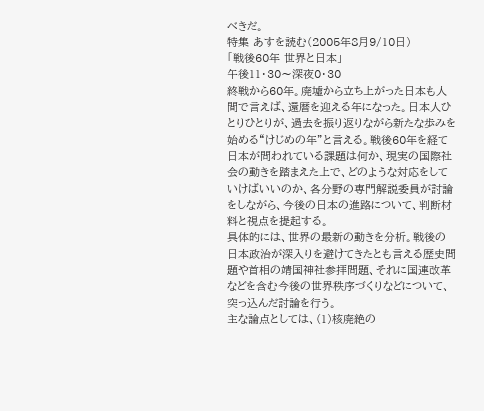べきだ。
特集 あすを読む(2005年8月9/10日)
「戦後60年 世界と日本」
午後11・30〜深夜0・30
終戦から60年。廃墟から立ち上がった日本も人間で言えば、還暦を迎える年になった。日本人ひとりひとりが、過去を振り返りながら新たな歩みを始める“けじめの年”と言える。戦後60年を経て日本が問われている課題は何か、現実の国際社会の動きを踏まえた上で、どのような対応をしていけばいいのか、各分野の専門解説委員が討論をしながら、今後の日本の進路について、判断材料と視点を提起する。
具体的には、世界の最新の動きを分析。戦後の日本政治が深入りを避けてきたとも言える歴史問題や首相の靖国神社参拝問題、それに国連改革などを含む今後の世界秩序づくりなどについて、突っ込んだ討論を行う。
主な論点としては、(1)核廃絶の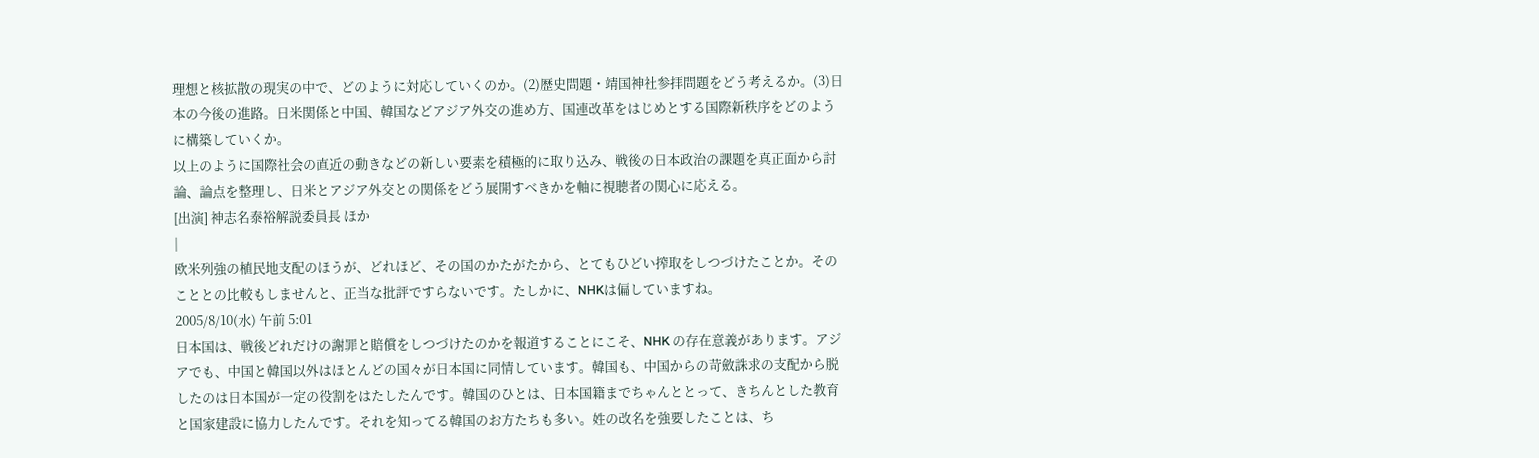理想と核拡散の現実の中で、どのように対応していくのか。(2)歴史問題・靖国神社参拝問題をどう考えるか。(3)日本の今後の進路。日米関係と中国、韓国などアジア外交の進め方、国連改革をはじめとする国際新秩序をどのように構築していくか。
以上のように国際社会の直近の動きなどの新しい要素を積極的に取り込み、戦後の日本政治の課題を真正面から討論、論点を整理し、日米とアジア外交との関係をどう展開すべきかを軸に視聴者の関心に応える。
[出演] 神志名泰裕解説委員長 ほか
|
欧米列強の植民地支配のほうが、どれほど、その国のかたがたから、とてもひどい搾取をしつづけたことか。そのこととの比較もしませんと、正当な批評ですらないです。たしかに、NHKは偏していますね。
2005/8/10(水) 午前 5:01
日本国は、戦後どれだけの謝罪と賠償をしつづけたのかを報道することにこそ、NHK の存在意義があります。アジアでも、中国と韓国以外はほとんどの国々が日本国に同情しています。韓国も、中国からの苛斂誅求の支配から脱したのは日本国が一定の役割をはたしたんです。韓国のひとは、日本国籍までちゃんととって、きちんとした教育と国家建設に協力したんです。それを知ってる韓国のお方たちも多い。姓の改名を強要したことは、ち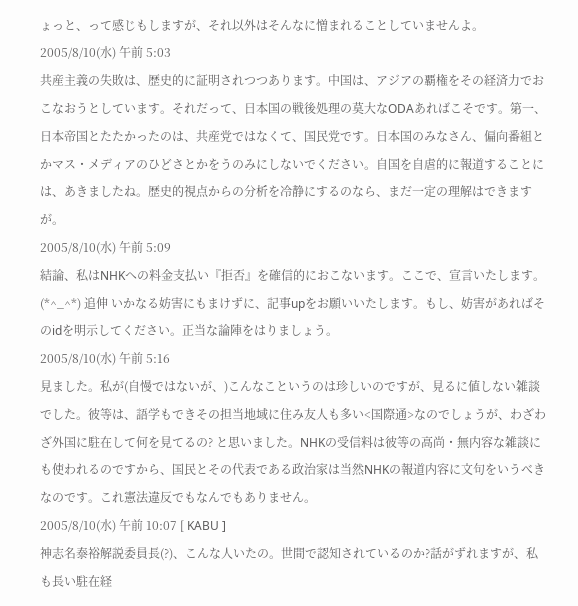ょっと、って感じもしますが、それ以外はそんなに憎まれることしていませんよ。
2005/8/10(水) 午前 5:03
共産主義の失敗は、歴史的に証明されつつあります。中国は、アジアの覇権をその経済力でおこなおうとしています。それだって、日本国の戦後処理の莫大なODAあればこそです。第一、日本帝国とたたかったのは、共産党ではなくて、国民党です。日本国のみなさん、偏向番組とかマス・メディアのひどさとかをうのみにしないでください。自国を自虐的に報道することには、あきましたね。歴史的視点からの分析を冷静にするのなら、まだ一定の理解はできますが。
2005/8/10(水) 午前 5:09
結論、私はNHKへの料金支払い『拒否』を確信的におこないます。ここで、宣言いたします。(*^_^*) 追伸 いかなる妨害にもまけずに、記事upをお願いいたします。もし、妨害があればそのidを明示してください。正当な論陣をはりましょう。
2005/8/10(水) 午前 5:16
見ました。私が(自慢ではないが、)こんなこというのは珍しいのですが、見るに値しない雑談でした。彼等は、語学もできその担当地域に住み友人も多い<国際通>なのでしょうが、わざわざ外国に駐在して何を見てるの? と思いました。NHKの受信料は彼等の高尚・無内容な雑談にも使われるのですから、国民とその代表である政治家は当然NHKの報道内容に文句をいうべきなのです。これ憲法違反でもなんでもありません。
2005/8/10(水) 午前 10:07 [ KABU ]
神志名泰裕解説委員長(?)、こんな人いたの。世間で認知されているのか?話がずれますが、私も長い駐在経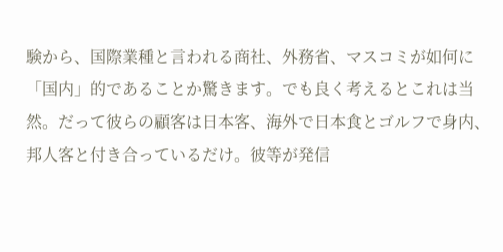験から、国際業種と言われる商社、外務省、マスコミが如何に「国内」的であることか驚きます。でも良く考えるとこれは当然。だって彼らの顧客は日本客、海外で日本食とゴルフで身内、邦人客と付き合っているだけ。彼等が発信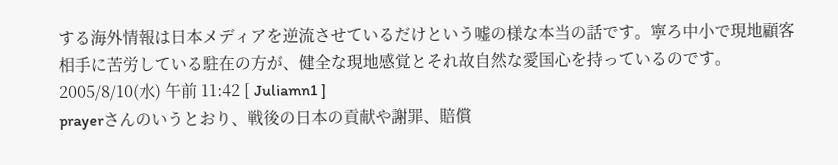する海外情報は日本メディアを逆流させているだけという嘘の様な本当の話です。寧ろ中小で現地顧客相手に苦労している駐在の方が、健全な現地感覚とそれ故自然な愛国心を持っているのです。
2005/8/10(水) 午前 11:42 [ Juliamn1 ]
prayerさんのいうとおり、戦後の日本の貢献や謝罪、賠償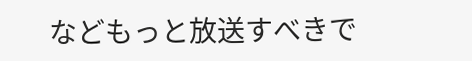などもっと放送すべきで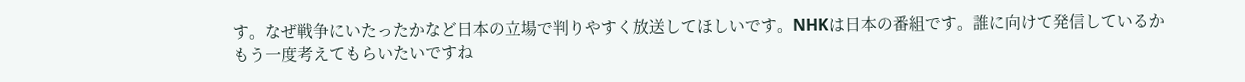す。なぜ戦争にいたったかなど日本の立場で判りやすく放送してほしいです。NHKは日本の番組です。誰に向けて発信しているかもう一度考えてもらいたいですね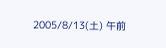2005/8/13(土) 午前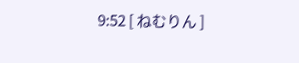9:52 [ ねむりん ]